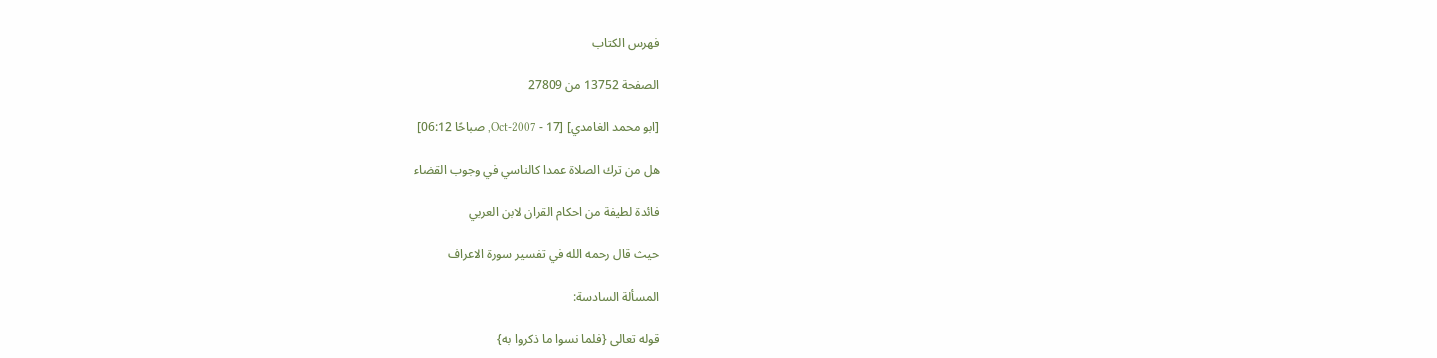فهرس الكتاب

الصفحة 13752 من 27809

[ابو محمد الغامدي] [17 - Oct-2007, صباحًا 06:12]

هل من ترك الصلاة عمدا كالناسي في وجوب القضاء

فائدة لطيفة من احكام القران لابن العربي

حيث قال رحمه الله في تفسير سورة الاعراف

المسألة السادسة:

قوله تعالى {فلما نسوا ما ذكروا به}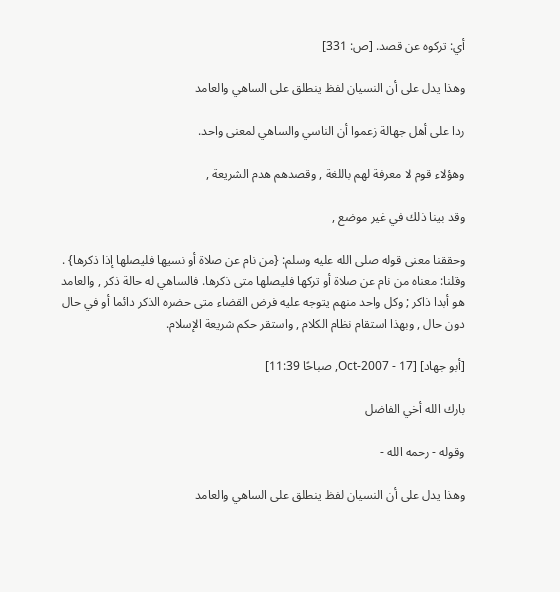أي: تركوه عن قصد. [ص: 331]

وهذا يدل على أن النسيان لفظ ينطلق على الساهي والعامد

ردا على أهل جهالة زعموا أن الناسي والساهي لمعنى واحد.

وهؤلاء قوم لا معرفة لهم باللغة , وقصدهم هدم الشريعة ,

وقد بينا ذلك في غير موضع ,

وحققنا معنى قوله صلى الله عليه وسلم: {من نام عن صلاة أو نسيها فليصلها إذا ذكرها} . وقلنا: معناه من نام عن صلاة أو تركها فليصلها متى ذكرها. فالساهي له حالة ذكر , والعامد هو أبدا ذاكر ; وكل واحد منهم يتوجه عليه فرض القضاء متى حضره الذكر دائما أو في حال دون حال , وبهذا استقام نظام الكلام , واستقر حكم شريعة الإسلام.

[أبو جهاد] [17 - Oct-2007, صباحًا 11:39]

بارك الله أخي الفاضل

وقوله - رحمه الله -

وهذا يدل على أن النسيان لفظ ينطلق على الساهي والعامد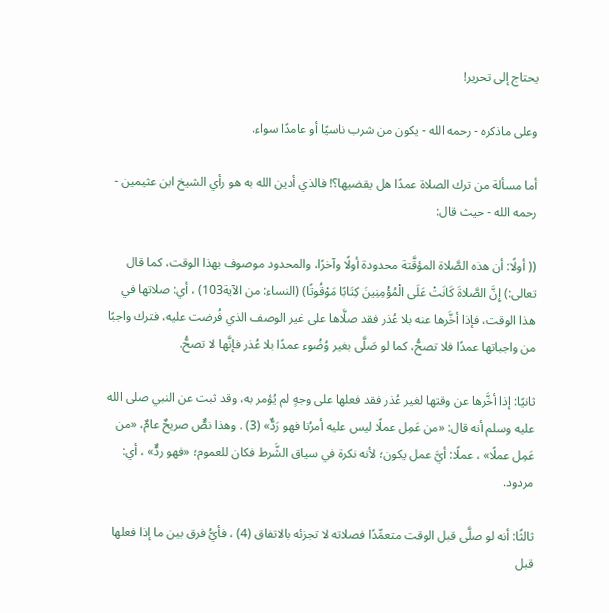يحتاج إلى تحرير!

وعلى ماذكره - رحمه الله - يكون من شرب ناسيًا أو عامدًا سواء.

أما مسألة من ترك الصلاة عمدًا هل يقضيها؟! فالذي أدين الله به هو رأي الشيخ ابن عثيمين - رحمه الله - حيث قال:

(( أولًا: أن هذه الصَّلاة المؤقَّتة محدودة أولًا وآخرًا، والمحدود موصوف بهذا الوقت، كما قال تعالى:) إِنَّ الصَّلاةَ كَانَتْ عَلَى الْمُؤْمِنِينَ كِتَابًا مَوْقُوتًا) (النساء: من الآية103) ، أي: صلاتها في هذا الوقت، فإذا أخَّرها عنه بلا عُذر فقد صلَّاها على غير الوصف الذي فُرضت عليه، فترك واجبًا من واجباتها عمدًا فلا تصحُّ، كما لو صَلَّى بغير وُضُوء عمدًا بلا عُذر فإنَّها لا تصحُّ.

ثانيًا: إذا أخَّرها عن وقتها لغير عُذر فقد فعلها على وجهٍ لم يُؤمر به، وقد ثبت عن النبي صلى الله عليه وسلم أنه قال: «من عَمِل عملًا ليس عليه أمرُنا فهو رَدٌّ» (3) . وهذا نصٌّ صريحٌ عامٌ، «من عَمِل عملًا» ، عملًا: أيَّ عمل يكون؛ لأنه نكرة في سياق الشَّرط فكان للعموم؛ «فهو ردٌّ» ، أي: مردود.

ثالثًا: أنه لو صلَّى قبل الوقت متعمِّدًا فصلاته لا تجزئه بالاتفاق (4) ، فأيُّ فرق بين ما إذا فعلها قبل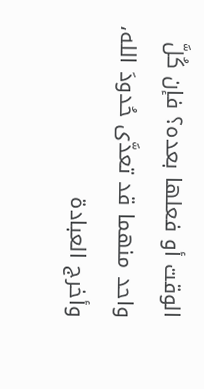الوقت أو فعلها بعده؟ فإن كُلَّ واحد منهما قد تعدَّى حُدودَ الله، وأخرج العبادة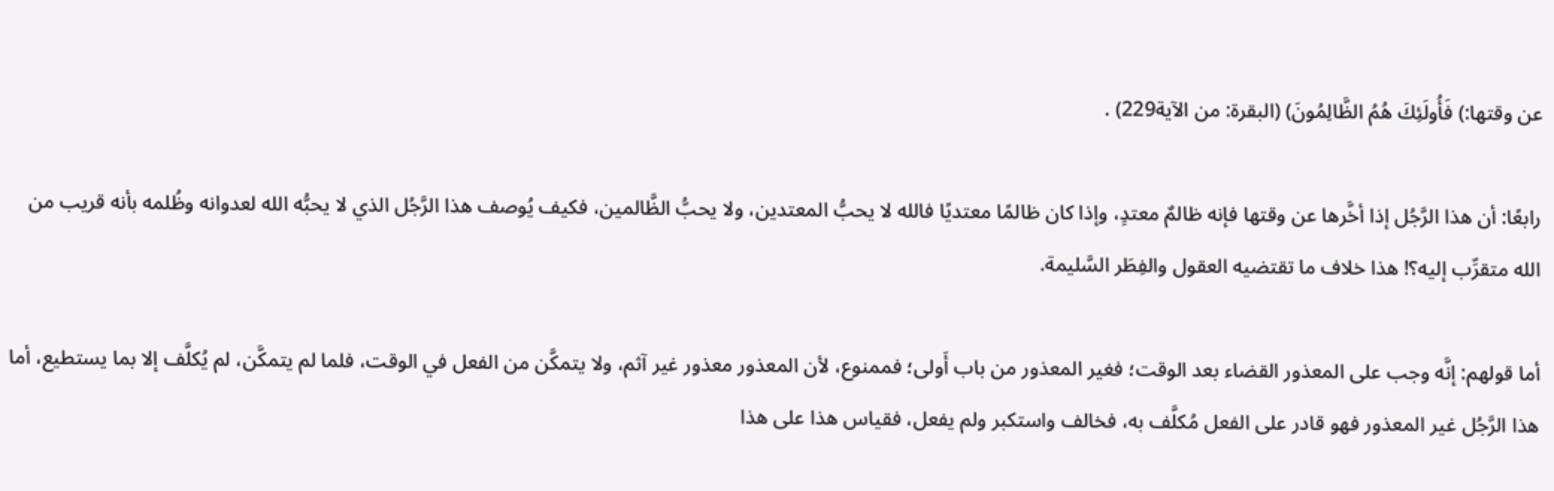عن وقتها:) فَأُولَئِكَ هُمُ الظَّالِمُونَ) (البقرة: من الآية229) .

رابعًا: أن هذا الرَّجُل إذا أخَّرها عن وقتها فإنه ظالمٌ معتدٍ، وإذا كان ظالمًا معتديًا فالله لا يحبُّ المعتدين، ولا يحبُّ الظَّالمين، فكيف يُوصف هذا الرَّجُل الذي لا يحبُّه الله لعدوانه وظُلمه بأنه قريب من الله متقرِّب إليه؟! هذا خلاف ما تقتضيه العقول والفِطَر السَّليمة.

أما قولهم: إنَّه وجب على المعذور القضاء بعد الوقت؛ فغير المعذور من باب أَولى؛ فممنوع، لأن المعذور معذور غير آثم، ولا يتمكَّن من الفعل في الوقت، فلما لم يتمكَّن، لم يُكلَّف إلا بما يستطيع، أما هذا الرَّجُل غير المعذور فهو قادر على الفعل مُكلَّف به، فخالف واستكبر ولم يفعل، فقياس هذا على هذا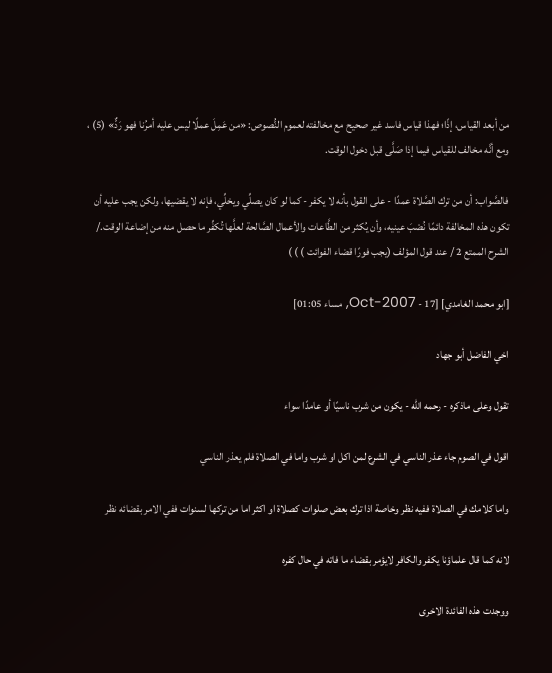من أبعد القياس، إذًا؛ فهذا قياس فاسد غير صحيح مع مخالفته لعموم النُّصوص: «من عَمِلَ عملًا ليس عليه أمرُنا فهو رَدٌّ» (5) ، ومع أنَّه مخالف للقياس فيما إذا صَلَّى قبل دخول الوقت.

فالصَّواب: أن من ترك الصَّلاة عمدًا - على القول بأنه لا يكفر - كما لو كان يصلِّي ويخلِّي، فإنه لا يقضيها، ولكن يجب عليه أن تكون هذه المخالفة دائمًا نُصْبَ عينيه، وأن يُكثر من الطَّاعات والأعمال الصَّالحة لعلَّها تُكفِّر ما حصل منه من إضاعة الوقت./ الشرح الممتع 2 / عند قول المؤلف (يجب فورًا قضاء الفوائت ) ) )

[ابو محمد الغامدي] [17 - Oct-2007, مساء 01:05]

اخي الفاضل أبو جهاد

تقول وعلى ماذكره - رحمه الله - يكون من شرب ناسيًا أو عامدًا سواء

اقول في الصوم جاء عذر الناسي في الشرع لمن اكل او شرب واما في الصلاة فلم يعذر الناسي

واما كلامك في الصلاة ففيه نظر وخاصة اذا ترك بعض صلوات كصلاة او اكثر اما من تركها لسنوات ففي الامر بقضائه نظر

لانه كما قال علماؤنا يكفر والكافر لايؤمر بقضاء ما فاته في حال كفره

ووجدت هذه الفائدة الاخرى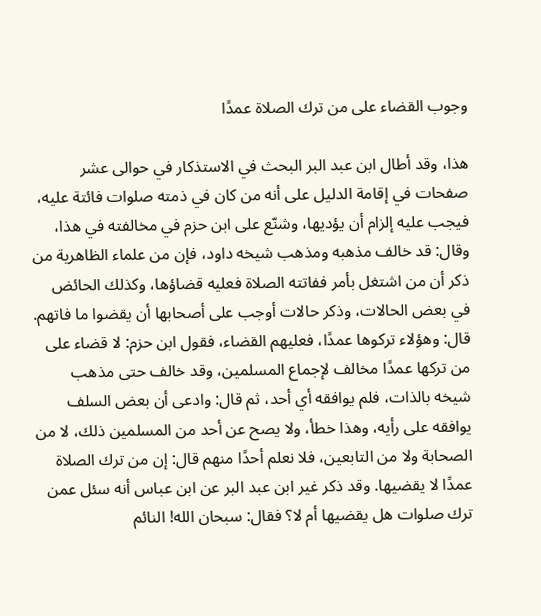وجوب القضاء على من ترك الصلاة عمدًا

هذا، وقد أطال ابن عبد البر البحث في الاستذكار في حوالى عشر صفحات في إقامة الدليل على أنه من كان في ذمته صلوات فائتة عليه، فيجب عليه إلزام أن يؤديها، وشنّع على ابن حزم في مخالفته في هذا، وقال: قد خالف مذهبه ومذهب شيخه داود، فإن من علماء الظاهرية من ذكر أن من اشتغل بأمر ففاتته الصلاة فعليه قضاؤها، وكذلك الحائض في بعض الحالات، وذكر حالات أوجب على أصحابها أن يقضوا ما فاتهم. قال: وهؤلاء تركوها عمدًا، فعليهم القضاء، فقول ابن حزم: لا قضاء على من تركها عمدًا مخالف لإجماع المسلمين، وقد خالف حتى مذهب شيخه بالذات، فلم يوافقه أي أحد، ثم قال: وادعى أن بعض السلف يوافقه على رأيه، وهذا خطأ، ولا يصح عن أحد من المسلمين ذلك، لا من الصحابة ولا من التابعين، فلا نعلم أحدًا منهم قال: إن من ترك الصلاة عمدًا لا يقضيها. وقد ذكر غير ابن عبد البر عن ابن عباس أنه سئل عمن ترك صلوات هل يقضيها أم لا؟ فقال: سبحان الله! النائم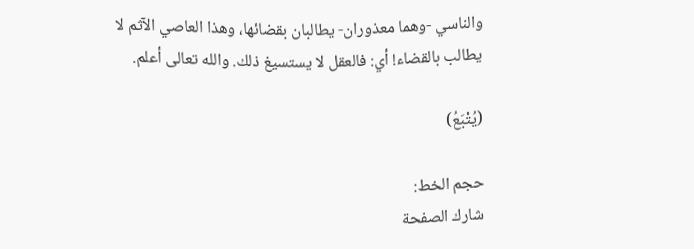والناسي -وهما معذوران- يطالبان بقضائها، وهذا العاصي الآثم لا يطالب بالقضاء! أي: فالعقل لا يستسيغ ذلك. والله تعالى أعلم.

(يُتْبَعُ)

حجم الخط:
شارك الصفحة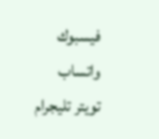فيسبوك واتساب تويتر تليجرام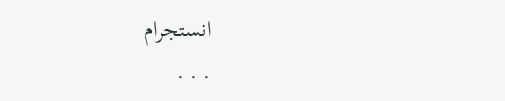انستجرام
. . .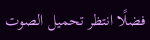فضلًا انتظر تحميل الصوت